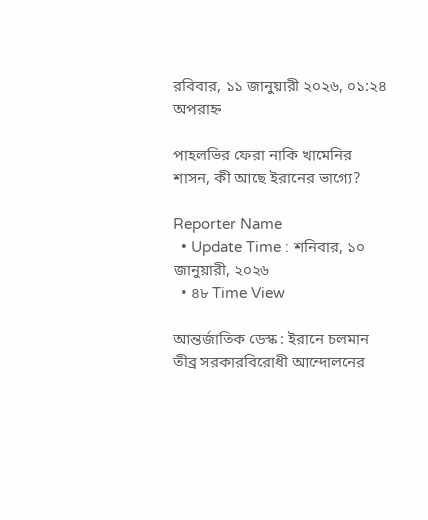রবিবার, ১১ জানুয়ারী ২০২৬, ০১:২৪ অপরাহ্ন

পাহলভির ফেরা নাকি খামেনির শাসন, কী আছে ইরানের ভাগ্যে?

Reporter Name
  • Update Time : শনিবার, ১০ জানুয়ারী, ২০২৬
  • ৪৮ Time View

আন্তর্জাতিক ডেস্ক : ইরানে চলমান তীব্র সরকারবিরোধী আন্দোলনের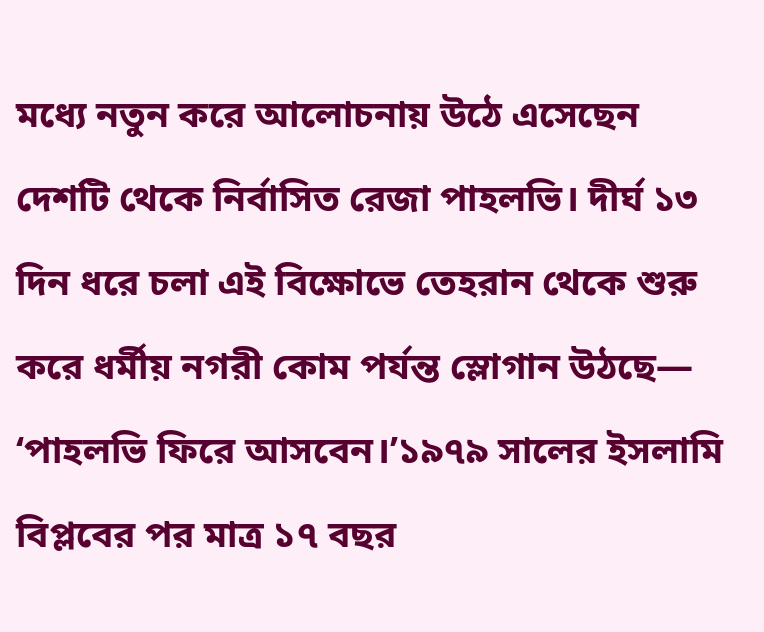মধ্যে নতুন করে আলোচনায় উঠে এসেছেন দেশটি থেকে নির্বাসিত রেজা পাহলভি। দীর্ঘ ১৩ দিন ধরে চলা এই বিক্ষোভে তেহরান থেকে শুরু করে ধর্মীয় নগরী কোম পর্যন্ত স্লোগান উঠছে— ‘পাহলভি ফিরে আসবেন।’১৯৭৯ সালের ইসলামি বিপ্লবের পর মাত্র ১৭ বছর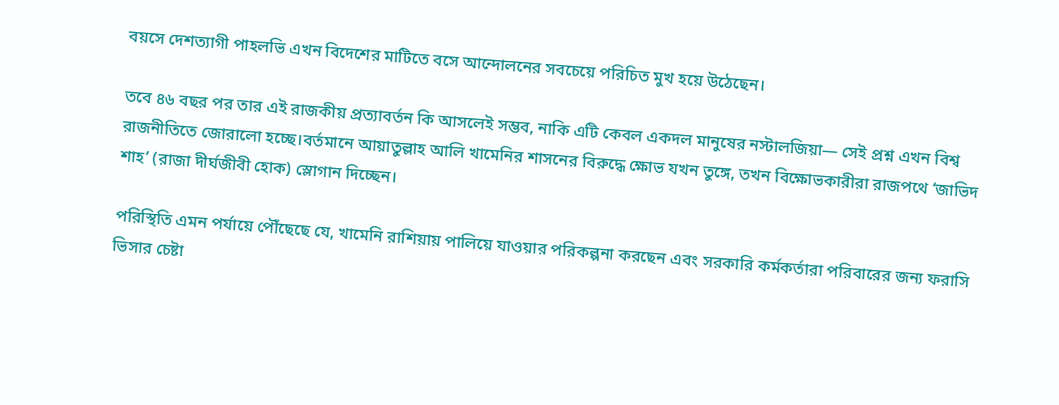বয়সে দেশত্যাগী পাহলভি এখন বিদেশের মাটিতে বসে আন্দোলনের সবচেয়ে পরিচিত মুখ হয়ে উঠেছেন।

তবে ৪৬ বছর পর তার এই রাজকীয় প্রত্যাবর্তন কি আসলেই সম্ভব, নাকি এটি কেবল একদল মানুষের নস্টালজিয়া— সেই প্রশ্ন এখন বিশ্ব রাজনীতিতে জোরালো হচ্ছে।বর্তমানে আয়াতুল্লাহ আলি খামেনির শাসনের বিরুদ্ধে ক্ষোভ যখন তুঙ্গে, তখন বিক্ষোভকারীরা রাজপথে ‘জাভিদ শাহ’ (রাজা দীর্ঘজীবী হোক) স্লোগান দিচ্ছেন।

পরিস্থিতি এমন পর্যায়ে পৌঁছেছে যে, খামেনি রাশিয়ায় পালিয়ে যাওয়ার পরিকল্পনা করছেন এবং সরকারি কর্মকর্তারা পরিবারের জন্য ফরাসি ভিসার চেষ্টা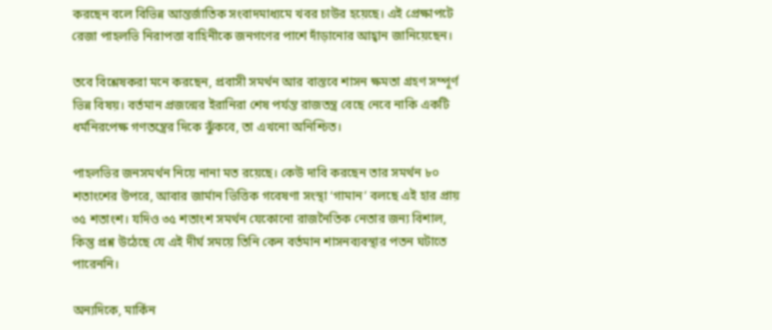করছেন বলে বিভিন্ন আন্তর্জাতিক সংবাদমাধ্যমে খবর চাউর হয়েছে। এই প্রেক্ষাপটে রেজা পাহলভি নিরাপত্তা বাহিনীকে জনগণের পাশে দাঁড়ানোর আহ্বান জানিয়েছেন।

তবে বিশ্লেষকরা মনে করছেন, প্রবাসী সমর্থন আর বাস্তবে শাসন ক্ষমতা গ্রহণ সম্পূর্ণ ভিন্ন বিষয়। বর্তমান প্রজন্মের ইরানিরা শেষ পর্যন্ত রাজতন্ত্র বেছে নেবে নাকি একটি ধর্মনিরপেক্ষ গণতন্ত্রের দিকে ঝুঁকবে, তা এখনো অনিশ্চিত।

পাহলভির জনসমর্থন নিয়ে নানা মত রয়েছে। কেউ দাবি করছেন তার সমর্থন ৮০ শতাংশের উপরে, আবার জার্মান ভিত্তিক গবেষণা সংস্থা ‘গামান’ বলছে এই হার প্রায় ৩৫ শতাংশ। যদিও ৩৫ শতাংশ সমর্থন যেকোনো রাজনৈতিক নেতার জন্য বিশাল, কিন্তু প্রশ্ন উঠেছে যে এই দীর্ঘ সময়ে তিনি কেন বর্তমান শাসনব্যবস্থার পতন ঘটাতে পারেননি।

অন্যদিকে, মার্কিন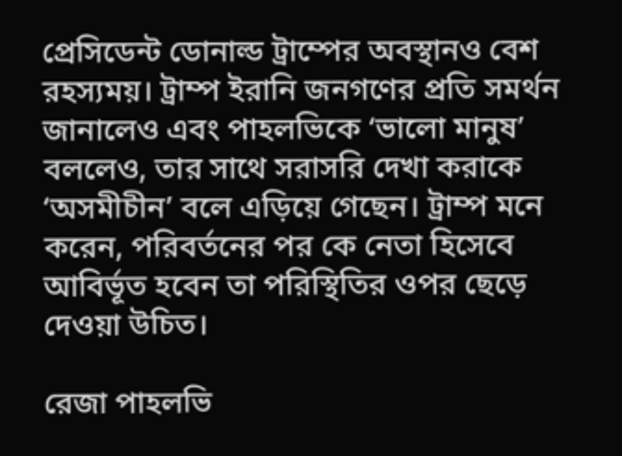প্রেসিডেন্ট ডোনাল্ড ট্রাম্পের অবস্থানও বেশ রহস্যময়। ট্রাম্প ইরানি জনগণের প্রতি সমর্থন জানালেও এবং পাহলভিকে ‘ভালো মানুষ’ বললেও, তার সাথে সরাসরি দেখা করাকে ‘অসমীচীন’ বলে এড়িয়ে গেছেন। ট্রাম্প মনে করেন, পরিবর্তনের পর কে নেতা হিসেবে আবির্ভূত হবেন তা পরিস্থিতির ওপর ছেড়ে দেওয়া উচিত।

রেজা পাহলভি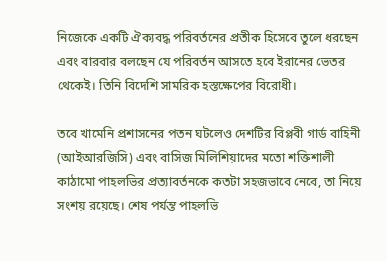নিজেকে একটি ঐক্যবদ্ধ পরিবর্তনের প্রতীক হিসেবে তুলে ধরছেন এবং বারবার বলছেন যে পরিবর্তন আসতে হবে ইরানের ভেতর থেকেই। তিনি বিদেশি সামরিক হস্তক্ষেপের বিরোধী।

তবে খামেনি প্রশাসনের পতন ঘটলেও দেশটির বিপ্লবী গার্ড বাহিনী (আইআরজিসি) এবং বাসিজ মিলিশিয়াদের মতো শক্তিশালী কাঠামো পাহলভির প্রত্যাবর্তনকে কতটা সহজভাবে নেবে, তা নিয়ে সংশয় রয়েছে। শেষ পর্যন্ত পাহলভি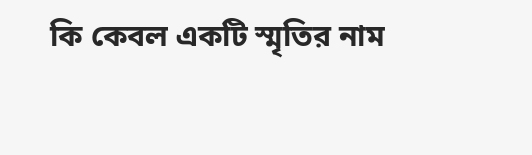কি কেবল একটি স্মৃতির নাম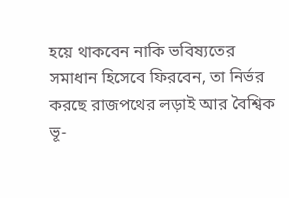হয়ে থাকবেন নাকি ভবিষ্যতের সমাধান হিসেবে ফিরবেন, তা নির্ভর করছে রাজপথের লড়াই আর বৈশ্বিক ভূ-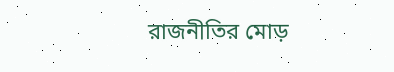রাজনীতির মোড়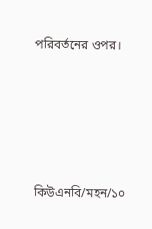পরিবর্তনের ওপর।







কিউএনবি/মহন/১০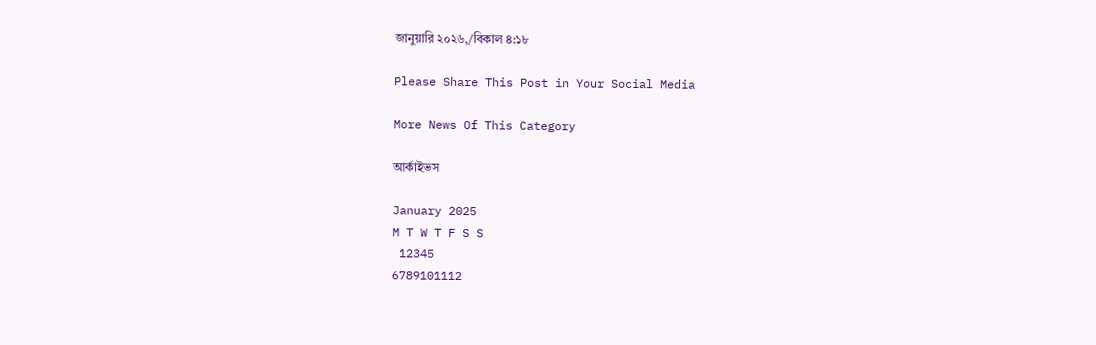জানুয়ারি ২০২৬,/বিকাল ৪:১৮

Please Share This Post in Your Social Media

More News Of This Category

আর্কাইভস

January 2025
M T W T F S S
 12345
6789101112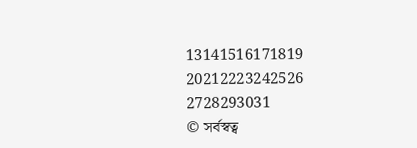13141516171819
20212223242526
2728293031
© সর্বস্বত্ব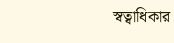স্বত্বাধিকার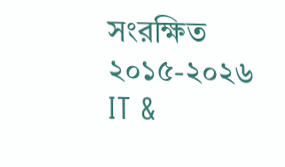সংরক্ষিত ২০১৫-২০২৬
IT &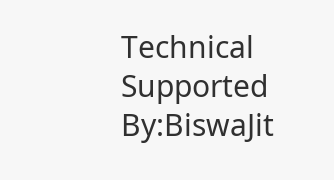Technical Supported By:BiswaJit